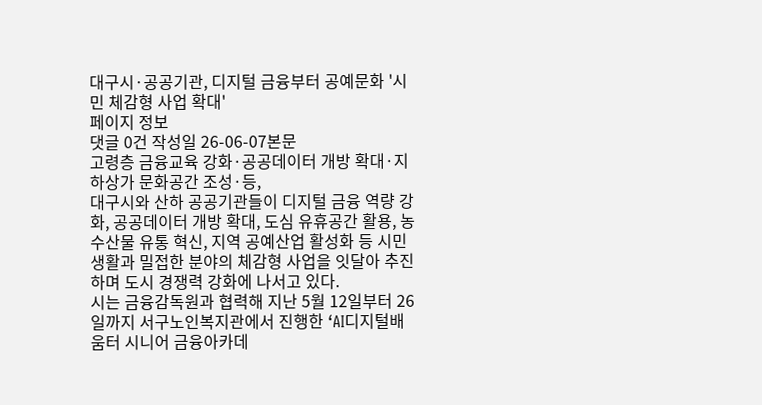대구시·공공기관, 디지털 금융부터 공예문화 '시민 체감형 사업 확대'
페이지 정보
댓글 0건 작성일 26-06-07본문
고령층 금융교육 강화·공공데이터 개방 확대·지하상가 문화공간 조성·등,
대구시와 산하 공공기관들이 디지털 금융 역량 강화, 공공데이터 개방 확대, 도심 유휴공간 활용, 농수산물 유통 혁신, 지역 공예산업 활성화 등 시민 생활과 밀접한 분야의 체감형 사업을 잇달아 추진하며 도시 경쟁력 강화에 나서고 있다.
시는 금융감독원과 협력해 지난 5월 12일부터 26일까지 서구노인복지관에서 진행한 ‘AI디지털배움터 시니어 금융아카데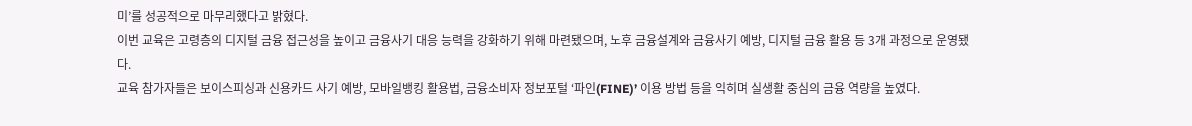미’를 성공적으로 마무리했다고 밝혔다.
이번 교육은 고령층의 디지털 금융 접근성을 높이고 금융사기 대응 능력을 강화하기 위해 마련됐으며, 노후 금융설계와 금융사기 예방, 디지털 금융 활용 등 3개 과정으로 운영됐다.
교육 참가자들은 보이스피싱과 신용카드 사기 예방, 모바일뱅킹 활용법, 금융소비자 정보포털 ‘파인(FINE)’ 이용 방법 등을 익히며 실생활 중심의 금융 역량을 높였다.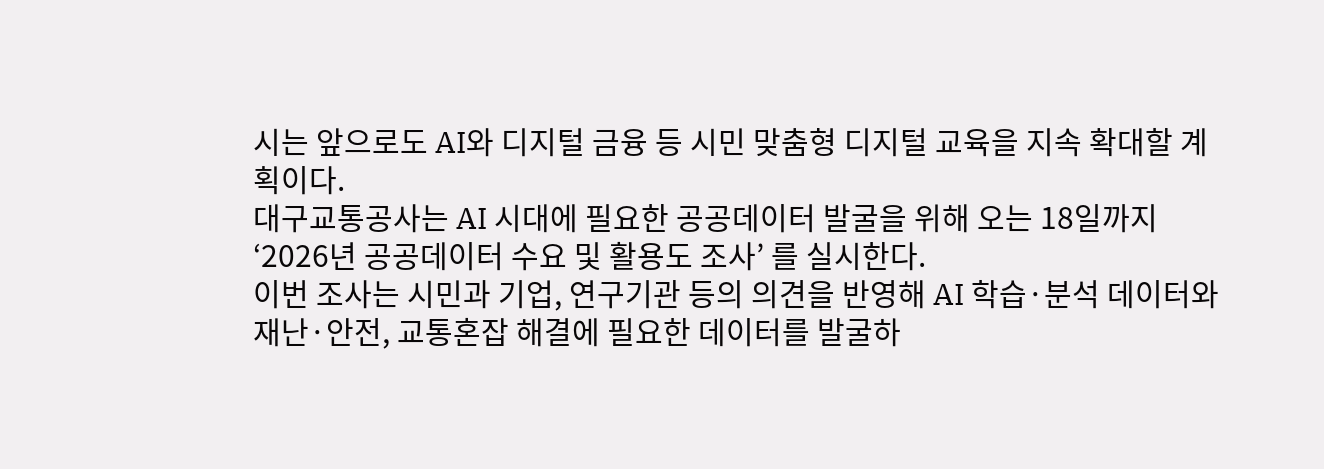시는 앞으로도 AI와 디지털 금융 등 시민 맞춤형 디지털 교육을 지속 확대할 계획이다.
대구교통공사는 AI 시대에 필요한 공공데이터 발굴을 위해 오는 18일까지 ‘2026년 공공데이터 수요 및 활용도 조사’ 를 실시한다.
이번 조사는 시민과 기업, 연구기관 등의 의견을 반영해 AI 학습·분석 데이터와 재난·안전, 교통혼잡 해결에 필요한 데이터를 발굴하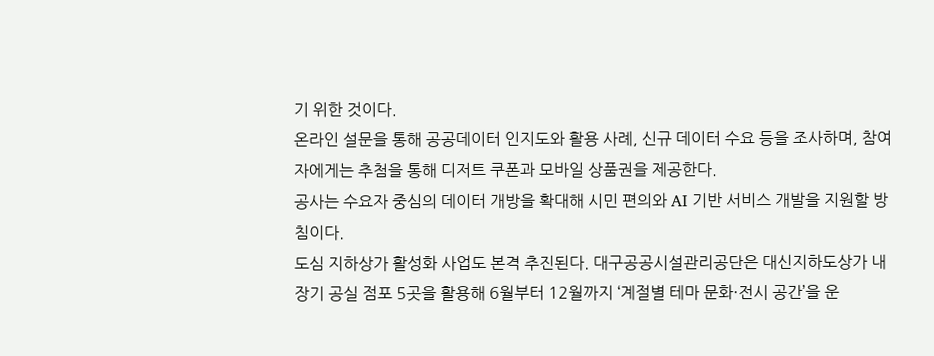기 위한 것이다.
온라인 설문을 통해 공공데이터 인지도와 활용 사례, 신규 데이터 수요 등을 조사하며, 참여자에게는 추첨을 통해 디저트 쿠폰과 모바일 상품권을 제공한다.
공사는 수요자 중심의 데이터 개방을 확대해 시민 편의와 AI 기반 서비스 개발을 지원할 방침이다.
도심 지하상가 활성화 사업도 본격 추진된다. 대구공공시설관리공단은 대신지하도상가 내 장기 공실 점포 5곳을 활용해 6월부터 12월까지 ‘계절별 테마 문화·전시 공간’을 운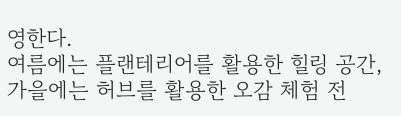영한다.
여름에는 플랜테리어를 활용한 힐링 공간, 가을에는 허브를 활용한 오감 체험 전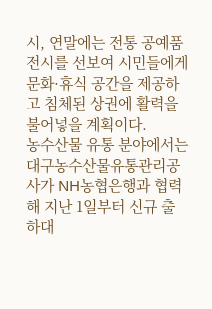시, 연말에는 전통 공예품 전시를 선보여 시민들에게 문화·휴식 공간을 제공하고 침체된 상권에 활력을 불어넣을 계획이다.
농수산물 유통 분야에서는 대구농수산물유통관리공사가 NH농협은행과 협력해 지난 1일부터 신규 출하대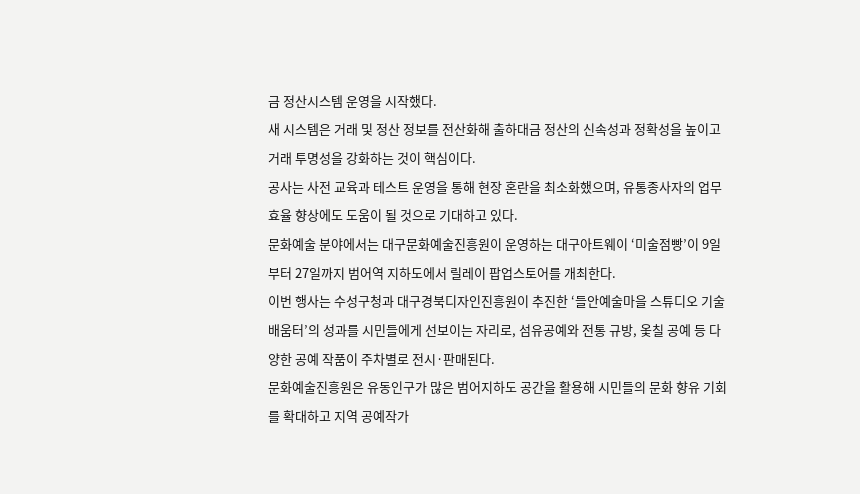금 정산시스템 운영을 시작했다.
새 시스템은 거래 및 정산 정보를 전산화해 출하대금 정산의 신속성과 정확성을 높이고 거래 투명성을 강화하는 것이 핵심이다.
공사는 사전 교육과 테스트 운영을 통해 현장 혼란을 최소화했으며, 유통종사자의 업무 효율 향상에도 도움이 될 것으로 기대하고 있다.
문화예술 분야에서는 대구문화예술진흥원이 운영하는 대구아트웨이 ‘미술점빵’이 9일부터 27일까지 범어역 지하도에서 릴레이 팝업스토어를 개최한다.
이번 행사는 수성구청과 대구경북디자인진흥원이 추진한 ‘들안예술마을 스튜디오 기술배움터’의 성과를 시민들에게 선보이는 자리로, 섬유공예와 전통 규방, 옻칠 공예 등 다양한 공예 작품이 주차별로 전시·판매된다.
문화예술진흥원은 유동인구가 많은 범어지하도 공간을 활용해 시민들의 문화 향유 기회를 확대하고 지역 공예작가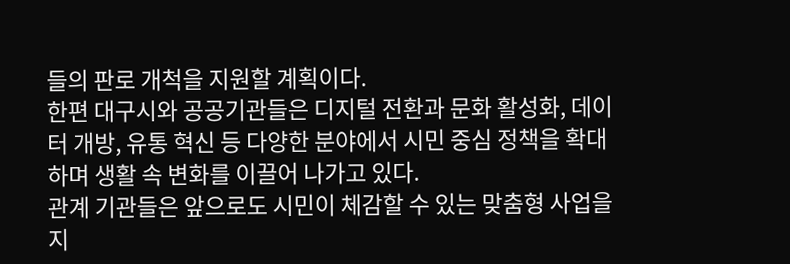들의 판로 개척을 지원할 계획이다.
한편 대구시와 공공기관들은 디지털 전환과 문화 활성화, 데이터 개방, 유통 혁신 등 다양한 분야에서 시민 중심 정책을 확대하며 생활 속 변화를 이끌어 나가고 있다.
관계 기관들은 앞으로도 시민이 체감할 수 있는 맞춤형 사업을 지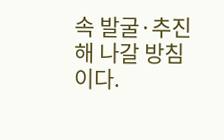속 발굴·추진해 나갈 방침이다.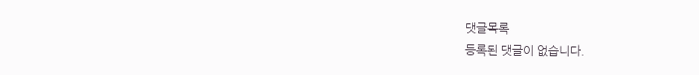댓글목록
등록된 댓글이 없습니다.